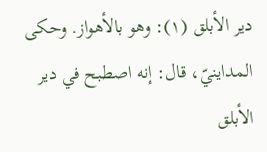دير الأبلق (١): وهو بالأهواز. وحكى المداينيّ، قال: إنه اصطبح في دير الأبلق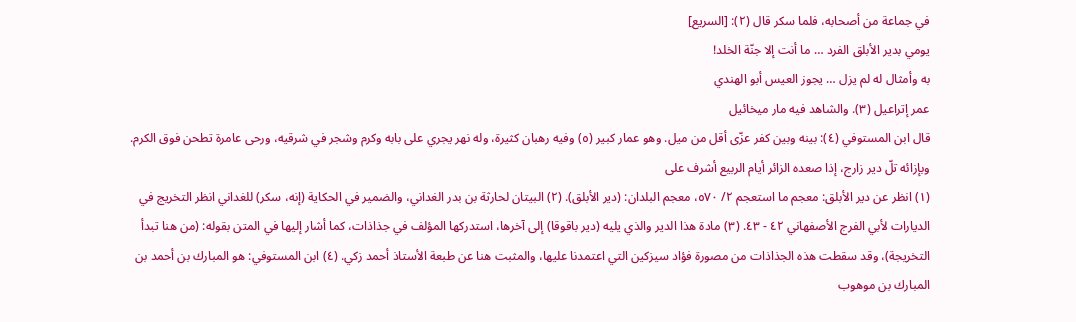في جماعة من أصحابه، فلما سكر قال (٢): [السريع]
يومي بدير الأبلق الفرد … ما أنت إلا جنّة الخلد!
به وأمثال له لم يزل … يجوز العيس أبو الهندي
عمر إتراعيل (٣). والشاهد فيه مار ميخائيل
قال ابن المستوفي (٤): بينه وبين كفر عزّى أقل من ميل. وهو عمار كبير (٥) وفيه رهبان كثيرة، وله نهر يجري على بابه وكرم وشجر في شرقيه، ورحى عامرة تطحن فوق الكرم. وبإزائه تلّ دير زارج، إذا صعده الزائر أيام الربيع أشرف على
(١) انظر عن دير الأبلق: معجم ما استعجم ٢/ ٥٧٠، معجم البلدان: (دير الأبلق). (٢) البيتان لحارثة بن بدر الغداني، والضمير في الحكاية (إنه، سكر) للغداني انظر التخريج في الديارات لأبي الفرج الأصفهاني ٤٢ - ٤٣. (٣) مادة هذا الدير والذي يليه (دير باقوقا) إلى آخرها، استدركها المؤلف في جذاذات، كما أشار إليها في المتن بقوله: (من هنا تبدأ التخريجة)، وقد سقطت هذه الجذاذات من مصورة فؤاد سيزكين التي اعتمدنا عليها، والمثبت هنا عن طبعة الأستاذ أحمد زكي. (٤) ابن المستوفي: هو المبارك بن أحمد بن المبارك بن موهوب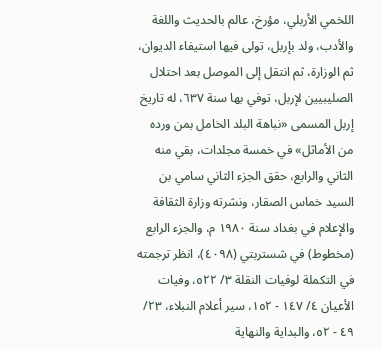اللخمي الأربلي، مؤرخ، عالم بالحديث واللغة والأدب، ولد بإربل، تولى فيها استيفاء الديوان، ثم الوزارة، ثم انتقل إلى الموصل بعد احتلال الصليبيين لإربل، توفي بها سنة ٦٣٧، له تاريخ إربل المسمى «نباهة البلد الخامل بمن ورده من الأماثل» في خمسة مجلدات، بقي منه الثاني والرابع، حقق الجزء الثاني سامي بن السيد خماس الصقار، ونشرته وزارة الثقافة والإعلام في بغداد سنة ١٩٨٠ م، والجزء الرابع (مخطوط) في شستربتي (٤٠٩٨)، انظر ترجمته في التكملة لوفيات النقلة ٣/ ٥٢٢، وفيات الأعيان ٤/ ١٤٧ - ١٥٢، سير أعلام النبلاء، ٢٣/ ٤٩ - ٥٢، والبداية والنهاية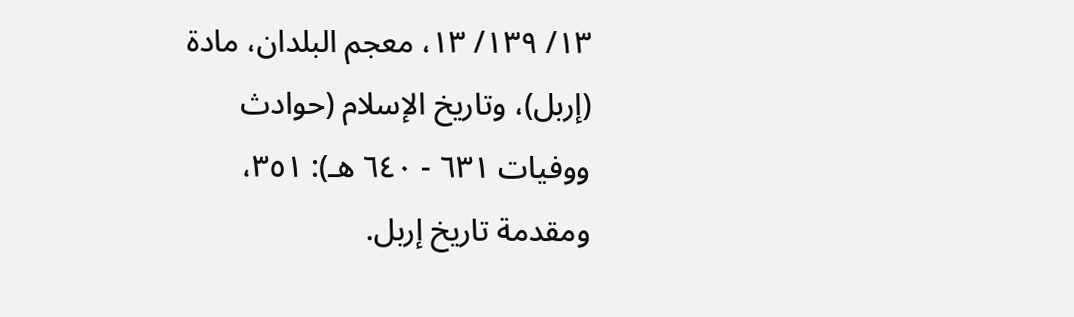١٣/ ١٣٩/ ١٣، معجم البلدان، مادة (إربل)، وتاريخ الإسلام (حوادث ووفيات ٦٣١ - ٦٤٠ هـ): ٣٥١، ومقدمة تاريخ إربل.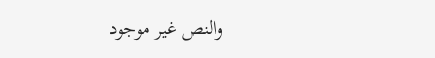والنص غير موجود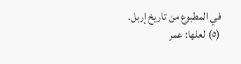في المطبوع من تاريخ إربل. (٥) لعلها: عمر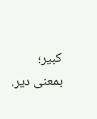كبير؛ بمعنى دير.